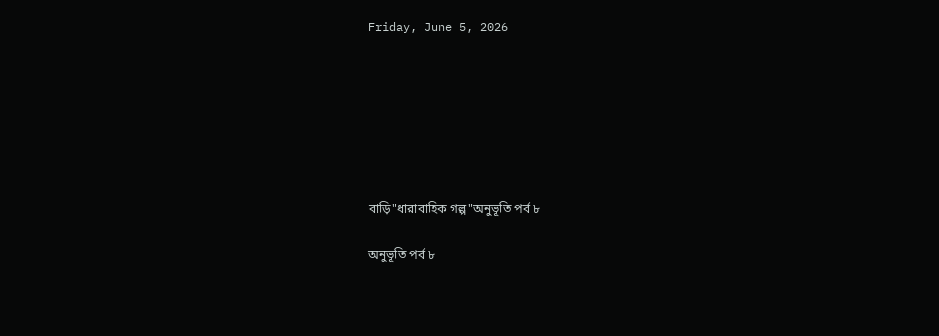Friday, June 5, 2026







বাড়ি"ধারাবাহিক গল্প"অনুভূতি পর্ব ৮

অনুভূতি পর্ব ৮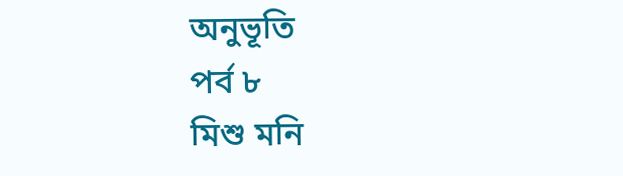অনুভূতি
পর্ব ৮
মিশু মনি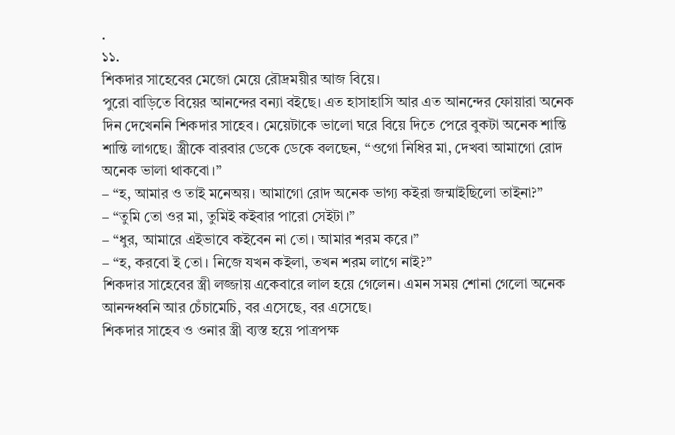.
১১.
শিকদার সাহেবের মেজো মেয়ে রৌদ্রময়ীর আজ বিয়ে।
পুরো বাড়িতে বিয়ের আনন্দের বন্যা বইছে। এত হাসাহাসি আর এত আনন্দের ফোয়ারা অনেক দিন দেখেননি শিকদার সাহেব। মেয়েটাকে ভালো ঘরে বিয়ে দিতে পেরে বুকটা অনেক শান্তি শান্তি লাগছে। স্ত্রীকে বারবার ডেকে ডেকে বলছেন, “ওগো নিধির মা, দেখবা আমাগো রোদ অনেক ভালা থাকবো।”
– “হ, আমার ও তাই মনেঅয়। আমাগো রোদ অনেক ভাগ্য কইরা জন্মাইছিলো তাইনা?”
– “তুমি তো ওর মা, তুমিই কইবার পারো সেইটা।”
– “ধুর, আমারে এইভাবে কইবেন না তো। আমার শরম করে।”
– “হ, করবো ই তো। নিজে যখন কইলা, তখন শরম লাগে নাই?”
শিকদার সাহেবের স্ত্রী লজ্জায় একেবারে লাল হয়ে গেলেন। এমন সময় শোনা গেলো অনেক আনন্দধ্বনি আর চেঁচামেচি, বর এসেছে, বর এসেছে।
শিকদার সাহেব ও ওনার স্ত্রী ব্যস্ত হয়ে পাত্রপক্ষ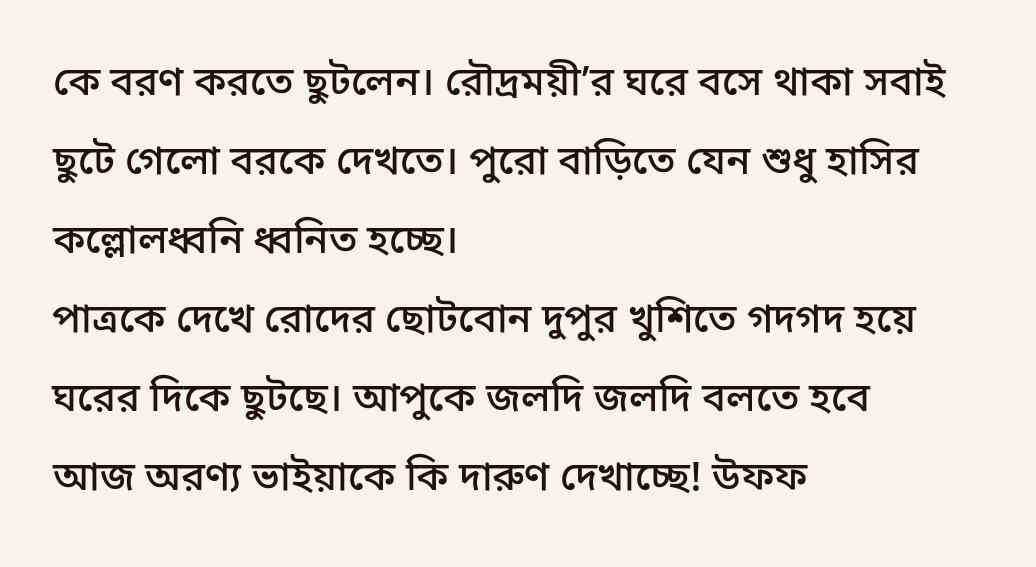কে বরণ করতে ছুটলেন। রৌদ্রময়ী’র ঘরে বসে থাকা সবাই ছুটে গেলো বরকে দেখতে। পুরো বাড়িতে যেন শুধু হাসির কল্লোলধ্বনি ধ্বনিত হচ্ছে।
পাত্রকে দেখে রোদের ছোটবোন দুপুর খুশিতে গদগদ হয়ে ঘরের দিকে ছুটছে। আপুকে জলদি জলদি বলতে হবে আজ অরণ্য ভাইয়াকে কি দারুণ দেখাচ্ছে! উফফ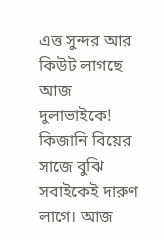এত্ত সুন্দর আর কিউট লাগছে আজ দুলাভাইকে! কিজানি বিয়ের সাজে বুঝি সবাইকেই দারুণ লাগে। আজ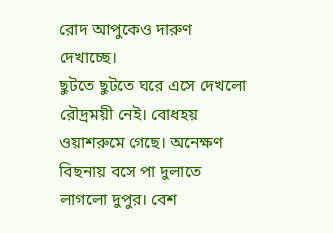রোদ আপুকেও দারুণ দেখাচ্ছে।
ছুটতে ছুটতে ঘরে এসে দেখলো রৌদ্রময়ী নেই। বোধহয় ওয়াশরুমে গেছে। অনেক্ষণ বিছনায় বসে পা দুলাতে লাগলো দুপুর। বেশ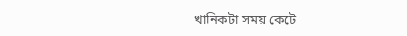খানিকটা সময় কেটে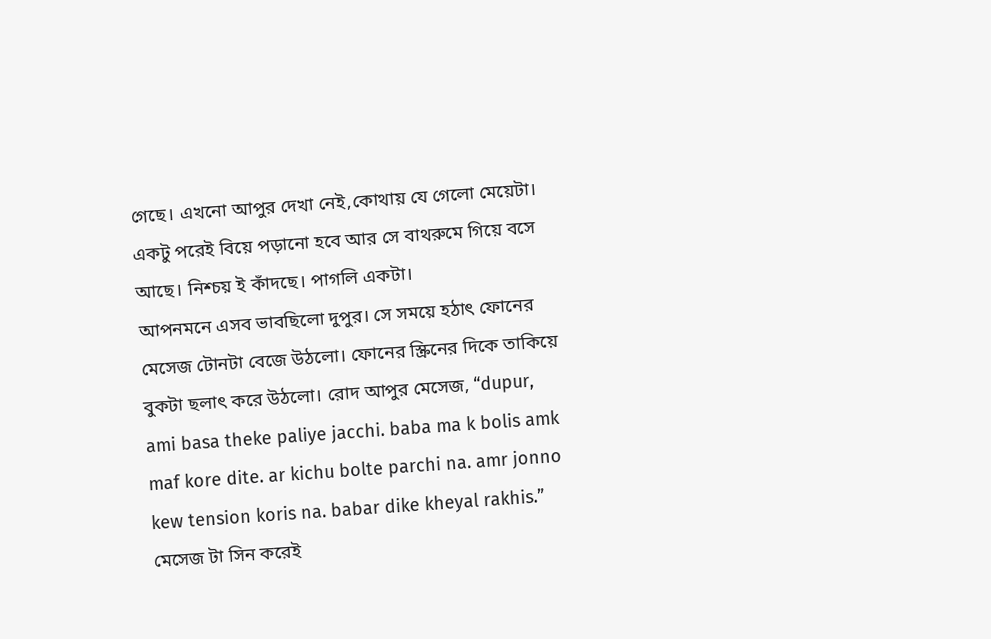গেছে। এখনো আপুর দেখা নেই,কোথায় যে গেলো মেয়েটা। একটু পরেই বিয়ে পড়ানো হবে আর সে বাথরুমে গিয়ে বসে আছে। নিশ্চয় ই কাঁদছে। পাগলি একটা।
আপনমনে এসব ভাবছিলো দুপুর। সে সময়ে হঠাৎ ফোনের মেসেজ টোনটা বেজে উঠলো। ফোনের স্ক্রিনের দিকে তাকিয়ে বুকটা ছলাৎ করে উঠলো। রোদ আপুর মেসেজ, “dupur, ami basa theke paliye jacchi. baba ma k bolis amk maf kore dite. ar kichu bolte parchi na. amr jonno kew tension koris na. babar dike kheyal rakhis.”
মেসেজ টা সিন করেই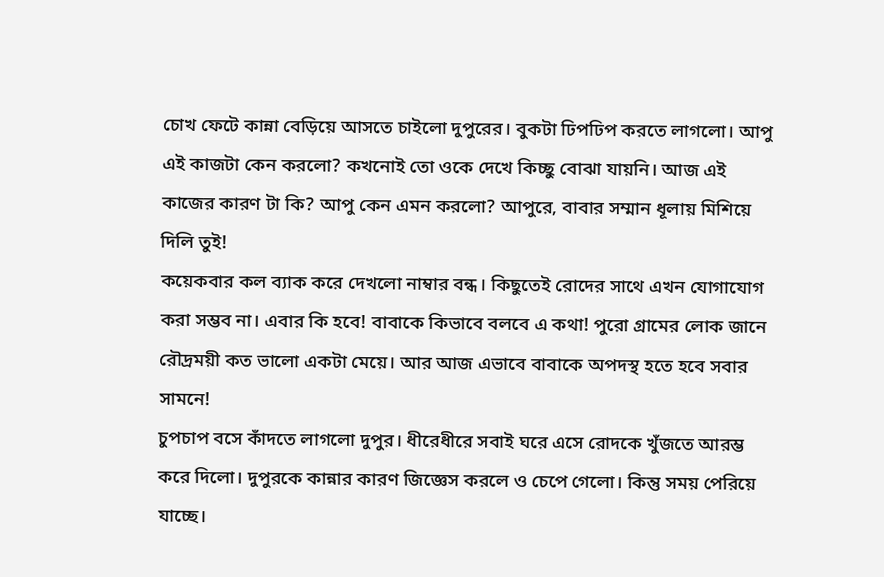চোখ ফেটে কান্না বেড়িয়ে আসতে চাইলো দুপুরের। বুকটা ঢিপঢিপ করতে লাগলো। আপু এই কাজটা কেন করলো? কখনোই তো ওকে দেখে কিচ্ছু বোঝা যায়নি। আজ এই কাজের কারণ টা কি? আপু কেন এমন করলো? আপুরে, বাবার সম্মান ধূলায় মিশিয়ে দিলি তুই!
কয়েকবার কল ব্যাক করে দেখলো নাম্বার বন্ধ। কিছুতেই রোদের সাথে এখন যোগাযোগ করা সম্ভব না। এবার কি হবে! বাবাকে কিভাবে বলবে এ কথা! পুরো গ্রামের লোক জানে রৌদ্রময়ী কত ভালো একটা মেয়ে। আর আজ এভাবে বাবাকে অপদস্থ হতে হবে সবার সামনে!
চুপচাপ বসে কাঁদতে লাগলো দুপুর। ধীরেধীরে সবাই ঘরে এসে রোদকে খুঁজতে আরম্ভ করে দিলো। দুপুরকে কান্নার কারণ জিজ্ঞেস করলে ও চেপে গেলো। কিন্তু সময় পেরিয়ে যাচ্ছে।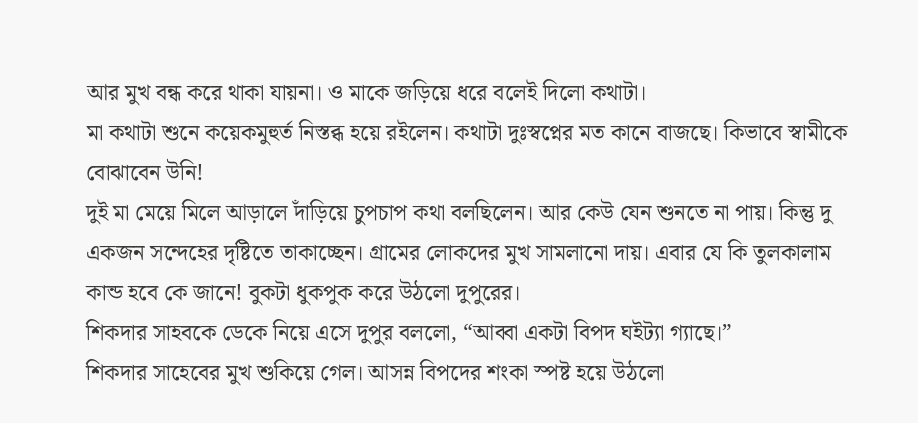আর মুখ বন্ধ করে থাকা যায়না। ও মাকে জড়িয়ে ধরে বলেই দিলো কথাটা।
মা কথাটা শুনে কয়েকমুহুর্ত নিস্তব্ধ হয়ে রইলেন। কথাটা দুঃস্বপ্নের মত কানে বাজছে। কিভাবে স্বামীকে বোঝাবেন উনি!
দুই মা মেয়ে মিলে আড়ালে দাঁড়িয়ে চুপচাপ কথা বলছিলেন। আর কেউ যেন শুনতে না পায়। কিন্তু দু একজন সন্দেহের দৃষ্টিতে তাকাচ্ছেন। গ্রামের লোকদের মুখ সামলানো দায়। এবার যে কি তুলকালাম কান্ড হবে কে জানে! বুকটা ধুকপুক করে উঠলো দুপুরের।
শিকদার সাহবকে ডেকে নিয়ে এসে দুপুর বললো, “আব্বা একটা বিপদ ঘইট্যা গ্যাছে।”
শিকদার সাহেবের মুখ শুকিয়ে গেল। আসন্ন বিপদের শংকা স্পষ্ট হয়ে উঠলো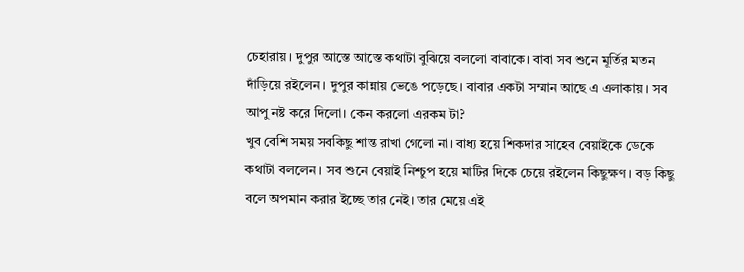চেহারায়। দুপুর আস্তে আস্তে কথাটা বুঝিয়ে বললো বাবাকে। বাবা সব শুনে মূর্তির মতন দাঁড়িয়ে রইলেন। দুপুর কান্নায় ভেঙে পড়েছে। বাবার একটা সম্মান আছে এ এলাকায়। সব আপু নষ্ট করে দিলো। কেন করলো এরকম টা?
খুব বেশি সময় সবকিছু শান্ত রাখা গেলো না। বাধ্য হয়ে শিকদার সাহেব বেয়াইকে ডেকে কথাটা বললেন। সব শুনে বেয়াই নিশ্চুপ হয়ে মাটির দিকে চেয়ে রইলেন কিছুক্ষণ। বড় কিছু বলে অপমান করার ইচ্ছে তার নেই। তার মেয়ে এই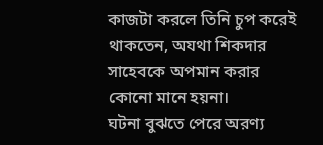কাজটা করলে তিনি চুপ করেই থাকতেন, অযথা শিকদার সাহেবকে অপমান করার কোনো মানে হয়না।
ঘটনা বুঝতে পেরে অরণ্য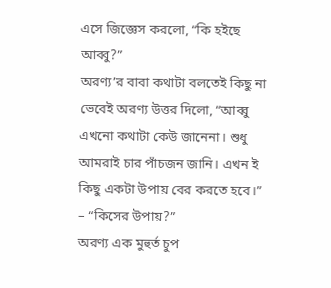এসে জিজ্ঞেস করলো, “কি হইছে আব্বু?”
অরণ্য’র বাবা কথাটা বলতেই কিছু না ভেবেই অরণ্য উত্তর দিলো, “আব্বু এখনো কথাটা কেউ জানেনা। শুধু আমরাই চার পাঁচজন জানি। এখন ই কিছু একটা উপায় বের করতে হবে।”
– “কিসের উপায়?”
অরণ্য এক মুহুর্ত চুপ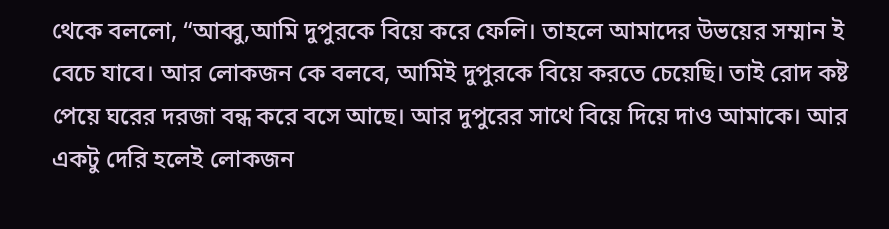থেকে বললো, “আব্বু,আমি দুপুরকে বিয়ে করে ফেলি। তাহলে আমাদের উভয়ের সম্মান ই বেচে যাবে। আর লোকজন কে বলবে, আমিই দুপুরকে বিয়ে করতে চেয়েছি। তাই রোদ কষ্ট পেয়ে ঘরের দরজা বন্ধ করে বসে আছে। আর দুপুরের সাথে বিয়ে দিয়ে দাও আমাকে। আর একটু দেরি হলেই লোকজন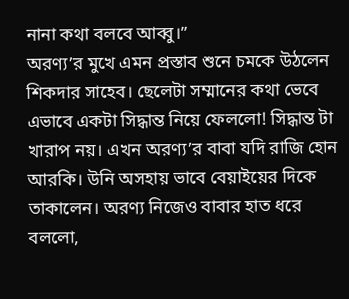নানা কথা বলবে আব্বু।”
অরণ্য’র মুখে এমন প্রস্তাব শুনে চমকে উঠলেন শিকদার সাহেব। ছেলেটা সম্মানের কথা ভেবে এভাবে একটা সিদ্ধান্ত নিয়ে ফেললো! সিদ্ধান্ত টা খারাপ নয়। এখন অরণ্য’র বাবা যদি রাজি হোন আরকি। উনি অসহায় ভাবে বেয়াইয়ের দিকে তাকালেন। অরণ্য নিজেও বাবার হাত ধরে বললো,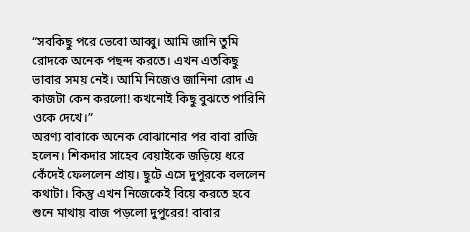“সবকিছু পরে ভেবো আব্বু। আমি জানি তুমি রোদকে অনেক পছন্দ করতে। এখন এতকিছু ভাবার সময় নেই। আমি নিজেও জানিনা রোদ এ কাজটা কেন করলো! কখনোই কিছু বুঝতে পারিনি ওকে দেখে।”
অরণ্য বাবাকে অনেক বোঝানোর পর বাবা রাজি হলেন। শিকদার সাহেব বেয়াইকে জড়িয়ে ধরে কেঁদেই ফেললেন প্রায়। ছুটে এসে দুপুরকে বললেন কথাটা। কিন্তু এখন নিজেকেই বিয়ে করতে হবে শুনে মাথায় বাজ পড়লো দুপুরের! বাবার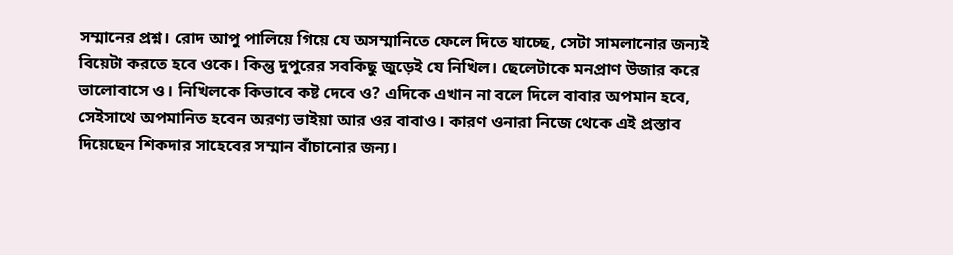সম্মানের প্রশ্ন। রোদ আপু পালিয়ে গিয়ে যে অসম্মানিতে ফেলে দিতে যাচ্ছে, সেটা সামলানোর জন্যই বিয়েটা করতে হবে ওকে। কিন্তু দুপুরের সবকিছু জুড়েই যে নিখিল। ছেলেটাকে মনপ্রাণ উজার করে ভালোবাসে ও। নিখিলকে কিভাবে কষ্ট দেবে ও? এদিকে এখান না বলে দিলে বাবার অপমান হবে, সেইসাথে অপমানিত হবেন অরণ্য ভাইয়া আর ওর বাবাও। কারণ ওনারা নিজে থেকে এই প্রস্তাব দিয়েছেন শিকদার সাহেবের সম্মান বাঁচানোর জন্য।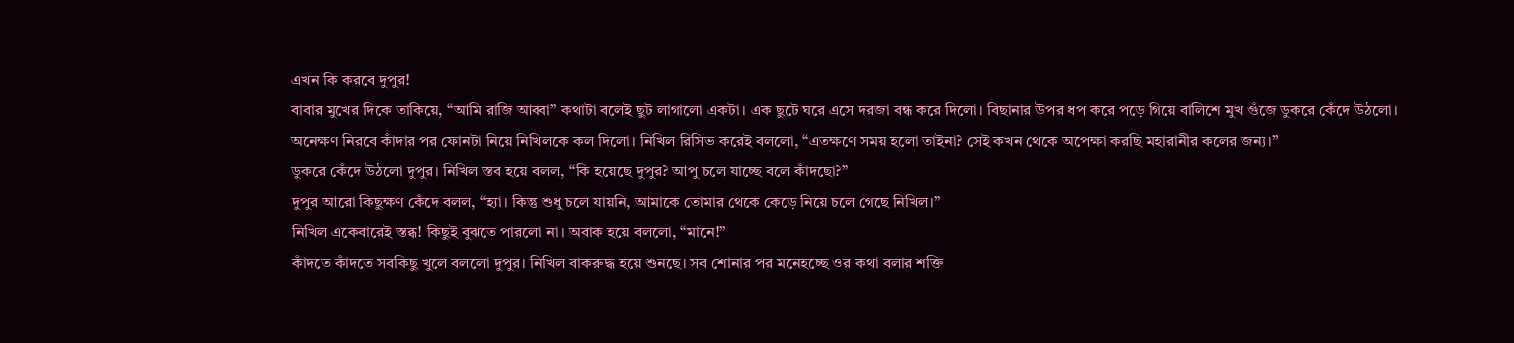এখন কি করবে দুপুর!
বাবার মুখের দিকে তাকিয়ে, “আমি রাজি আব্বা” কথাটা বলেই ছুট লাগালো একটা। এক ছুটে ঘরে এসে দরজা বন্ধ করে দিলো। বিছানার উপর ধপ করে পড়ে গিয়ে বালিশে মুখ গুঁজে ডুকরে কেঁদে উঠলো।
অনেক্ষণ নিরবে কাঁদার পর ফোনটা নিয়ে নিখিলকে কল দিলো। নিখিল রিসিভ করেই বললো, “এতক্ষণে সময় হলো তাইনা? সেই কখন থেকে অপেক্ষা করছি মহারানীর কলের জন্য।”
ডুকরে কেঁদে উঠলো দুপুর। নিখিল স্তব হয়ে বলল, “কি হয়েছে দুপুর? আপু চলে যাচ্ছে বলে কাঁদছো?”
দুপুর আরো কিছুক্ষণ কেঁদে বলল, “হ্যা। কিন্তু শুধু চলে যায়নি, আমাকে তোমার থেকে কেড়ে নিয়ে চলে গেছে নিখিল।”
নিখিল একেবারেই স্তব্ধ! কিছুই বুঝতে পারলো না। অবাক হয়ে বললো, “মানে!”
কাঁদতে কাঁদতে সবকিছু খুলে বললো দুপুর। নিখিল বাকরুদ্ধ হয়ে শুনছে। সব শোনার পর মনেহচ্ছে ওর কথা বলার শক্তি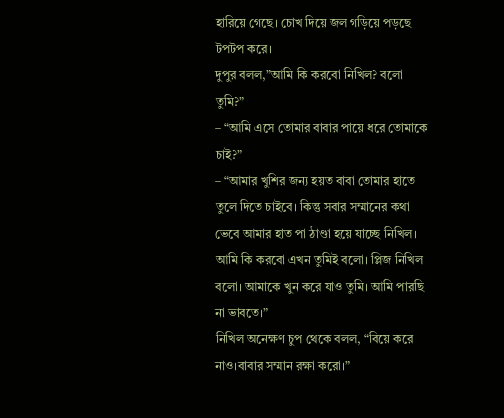হারিয়ে গেছে। চোখ দিয়ে জল গড়িয়ে পড়ছে টপটপ করে।
দুপুর বলল,”আমি কি করবো নিখিল? বলো তুমি?”
– “আমি এসে তোমার বাবার পায়ে ধরে তোমাকে চাই?”
– “আমার খুশির জন্য হয়ত বাবা তোমার হাতে তুলে দিতে চাইবে। কিন্তু সবার সম্মানের কথা ভেবে আমার হাত পা ঠাণ্ডা হয়ে যাচ্ছে নিখিল। আমি কি করবো এখন তুমিই বলো। প্লিজ নিখিল বলো। আমাকে খুন করে যাও তুমি। আমি পারছি না ভাবতে।”
নিখিল অনেক্ষণ চুপ থেকে বলল, “বিয়ে করে নাও।বাবার সম্মান রক্ষা করো।”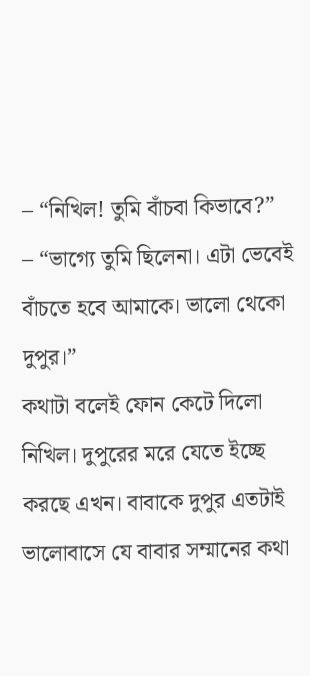– “নিখিল! তুমি বাঁচবা কিভাবে?”
– “ভাগ্যে তুমি ছিলেনা। এটা ভেবেই বাঁচতে হবে আমাকে। ভালো থেকো দুপুর।”
কথাটা বলেই ফোন কেটে দিলো নিখিল। দুপুরের মরে যেতে ইচ্ছে করছে এখন। বাবাকে দুপুর এতটাই ভালোবাসে যে বাবার সম্মানের কথা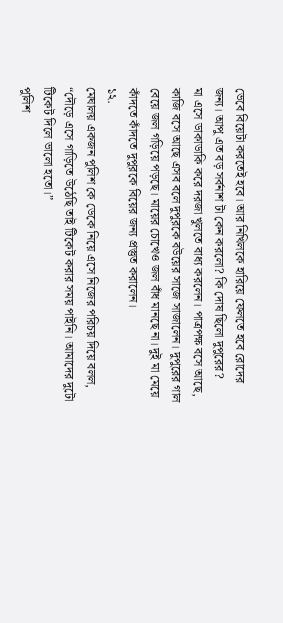ভেবে বিয়েটা করতেই হবে। আর নিখিলকে হারিয়ে ফেলতে হবে রোদের জন্য। আপু এত বড় সর্বনাশ টা কেন করলো? কি দোষ ছিলো দুপুরের?
মা এসে ডাকাডাকি করে দরজা খুলতে বাধ্য করলেন। পাত্রপক্ষ বসে আছে, কাজি বসে আছে এসব বলে দুপুরকে বউয়ের সাজে সাজালেন। দুপুরের গাল বেয়ে জল গড়িয়ে পড়ছে। মায়ের চোখেও জল বাঁধ মানছে না। দুই মা মেয়ে কাঁদতে কাঁদতে দুপুরকে বিয়ের জন্য প্রস্তুত করালেন।
১২.
মেঘালয় একজন পুলিশ কে ডেকে নিয়ে এসে নিজের পরিচয় দিয়ে বলল, “দৌড়ে এসে গাড়িতে উঠেছি তাই টিকেট করার সময় পাইনি। আমাদের দুটো টিকেট দিলে ভালো হতো।”
পুলিশ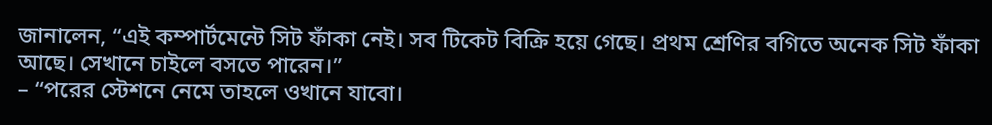জানালেন, “এই কম্পার্টমেন্টে সিট ফাঁকা নেই। সব টিকেট বিক্রি হয়ে গেছে। প্রথম শ্রেণির বগিতে অনেক সিট ফাঁকা আছে। সেখানে চাইলে বসতে পারেন।”
– “পরের স্টেশনে নেমে তাহলে ওখানে যাবো।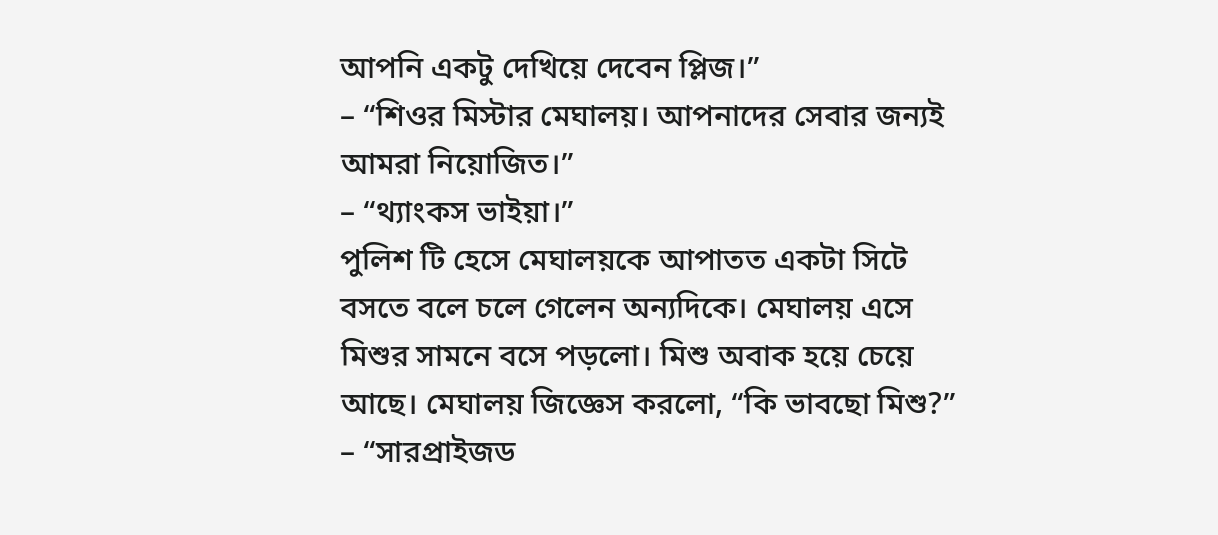আপনি একটু দেখিয়ে দেবেন প্লিজ।”
– “শিওর মিস্টার মেঘালয়। আপনাদের সেবার জন্যই আমরা নিয়োজিত।”
– “থ্যাংকস ভাইয়া।”
পুলিশ টি হেসে মেঘালয়কে আপাতত একটা সিটে বসতে বলে চলে গেলেন অন্যদিকে। মেঘালয় এসে মিশুর সামনে বসে পড়লো। মিশু অবাক হয়ে চেয়ে আছে। মেঘালয় জিজ্ঞেস করলো, “কি ভাবছো মিশু?”
– “সারপ্রাইজড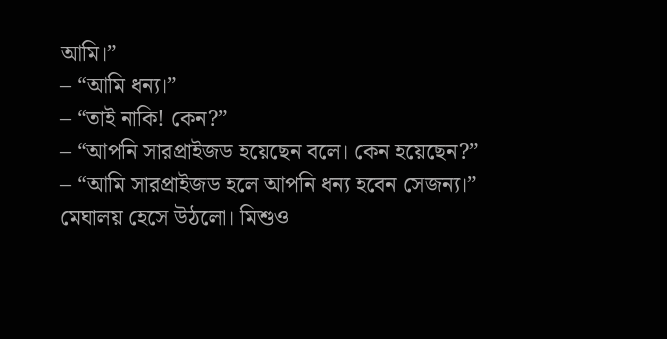আমি।”
– “আমি ধন্য।”
– “তাই নাকি! কেন?”
– “আপনি সারপ্রাইজড হয়েছেন বলে। কেন হয়েছেন?”
– “আমি সারপ্রাইজড হলে আপনি ধন্য হবেন সেজন্য।”
মেঘালয় হেসে উঠলো। মিশুও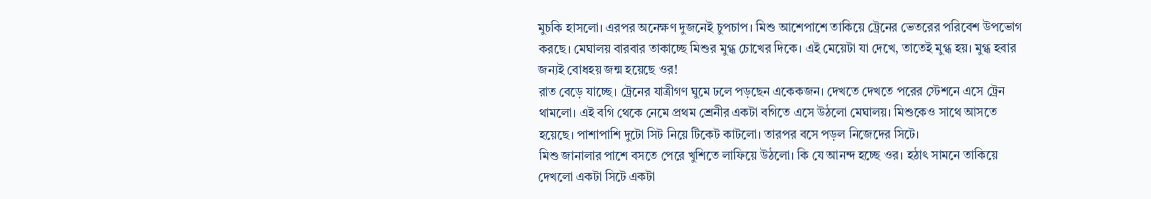মুচকি হাসলো। এরপর অনেক্ষণ দুজনেই চুপচাপ। মিশু আশেপাশে তাকিয়ে ট্রেনের ভেতরের পরিবেশ উপভোগ করছে। মেঘালয় বারবার তাকাচ্ছে মিশুর মুগ্ধ চোখের দিকে। এই মেয়েটা যা দেখে, তাতেই মুগ্ধ হয়। মুগ্ধ হবার জন্যই বোধহয় জন্ম হয়েছে ওর!
রাত বেড়ে যাচ্ছে। ট্রেনের যাত্রীগণ ঘুমে ঢলে পড়ছেন একেকজন। দেখতে দেখতে পরের স্টেশনে এসে ট্রেন থামলো। এই বগি থেকে নেমে প্রথম শ্রেনীর একটা বগিতে এসে উঠলো মেঘালয়। মিশুকেও সাথে আসতে হয়েছে। পাশাপাশি দুটো সিট নিয়ে টিকেট কাটলো। তারপর বসে পড়ল নিজেদের সিটে।
মিশু জানালার পাশে বসতে পেরে খুশিতে লাফিয়ে উঠলো। কি যে আনন্দ হচ্ছে ওর। হঠাৎ সামনে তাকিয়ে দেখলো একটা সিটে একটা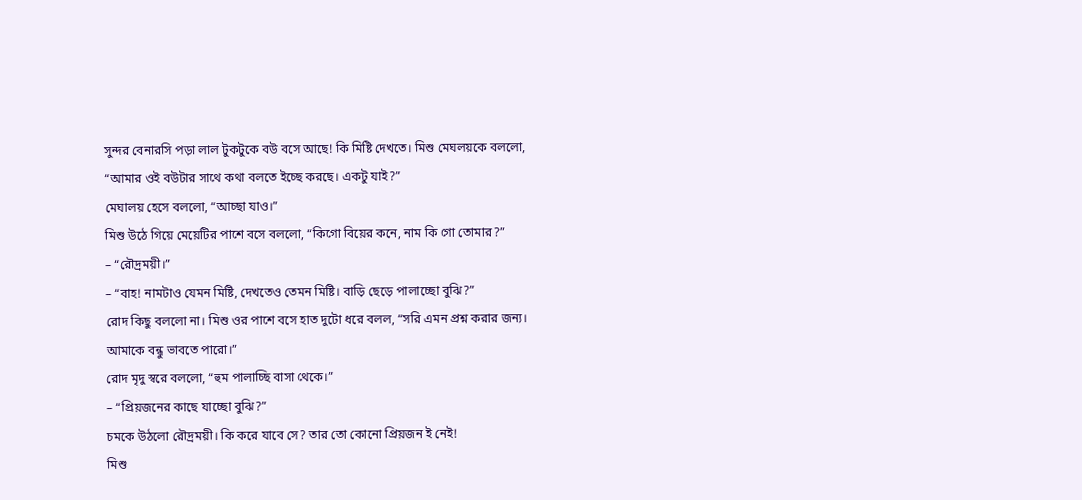সুন্দর বেনারসি পড়া লাল টুকটুকে বউ বসে আছে! কি মিষ্টি দেখতে। মিশু মেঘলয়কে বললো, “আমার ওই বউটার সাথে কথা বলতে ইচ্ছে করছে। একটু যাই?”
মেঘালয় হেসে বললো, “আচ্ছা যাও।”
মিশু উঠে গিয়ে মেয়েটির পাশে বসে বললো, “কিগো বিয়ের কনে, নাম কি গো তোমার?”
– “রৌদ্রময়ী।”
– “বাহ! নামটাও যেমন মিষ্টি, দেখতেও তেমন মিষ্টি। বাড়ি ছেড়ে পালাচ্ছো বুঝি?”
রোদ কিছু বললো না। মিশু ওর পাশে বসে হাত দুটো ধরে বলল, “সরি এমন প্রশ্ন করার জন্য। আমাকে বন্ধু ভাবতে পারো।”
রোদ মৃদু স্বরে বললো, “হুম পালাচ্ছি বাসা থেকে।”
– “প্রিয়জনের কাছে যাচ্ছো বুঝি?”
চমকে উঠলো রৌদ্রময়ী। কি করে যাবে সে? তার তো কোনো প্রিয়জন ই নেই!
মিশু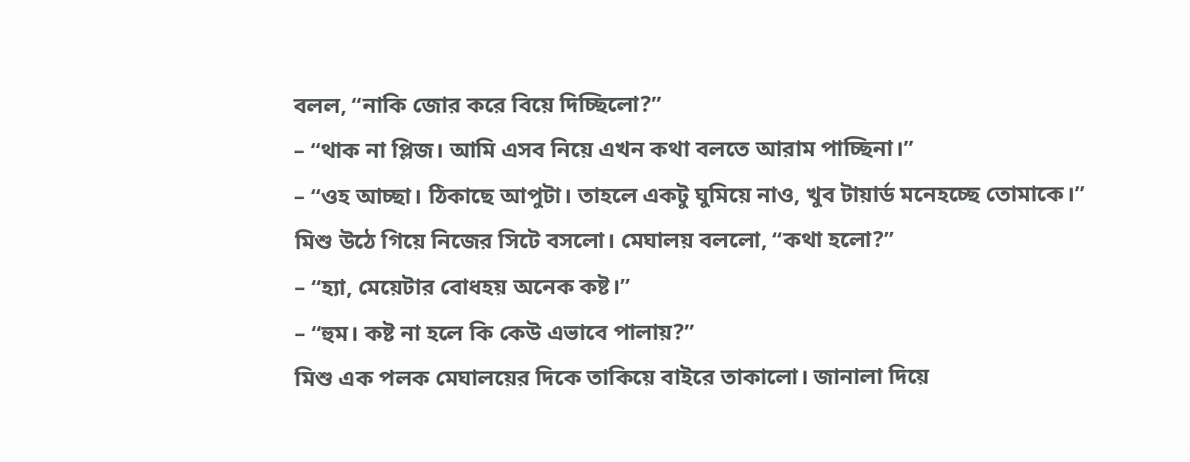বলল, “নাকি জোর করে বিয়ে দিচ্ছিলো?”
– “থাক না প্লিজ। আমি এসব নিয়ে এখন কথা বলতে আরাম পাচ্ছিনা।”
– “ওহ আচ্ছা। ঠিকাছে আপুটা। তাহলে একটু ঘুমিয়ে নাও, খুব টায়ার্ড মনেহচ্ছে তোমাকে।”
মিশু উঠে গিয়ে নিজের সিটে বসলো। মেঘালয় বললো, “কথা হলো?”
– “হ্যা, মেয়েটার বোধহয় অনেক কষ্ট।”
– “হুম। কষ্ট না হলে কি কেউ এভাবে পালায়?”
মিশু এক পলক মেঘালয়ের দিকে তাকিয়ে বাইরে তাকালো। জানালা দিয়ে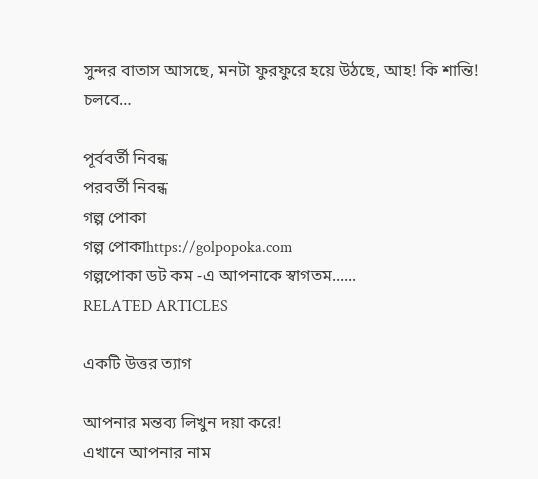সুন্দর বাতাস আসছে, মনটা ফুরফুরে হয়ে উঠছে, আহ! কি শান্তি!
চলবে…

পূর্ববর্তী নিবন্ধ
পরবর্তী নিবন্ধ
গল্প পোকা
গল্প পোকাhttps://golpopoka.com
গল্পপোকা ডট কম -এ আপনাকে স্বাগতম......
RELATED ARTICLES

একটি উত্তর ত্যাগ

আপনার মন্তব্য লিখুন দয়া করে!
এখানে আপনার নাম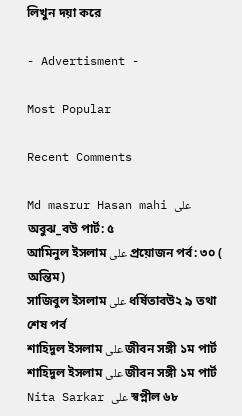লিখুন দয়া করে

- Advertisment -

Most Popular

Recent Comments

Md masrur Hasan mahi على অবুঝ_বউ পার্ট: ৫
আমিনুল ইসলাম على প্রয়োজন পর্ব: ৩০ ( অন্তিম)
সাজিবুল ইসলাম على ধর্ষিতাবউ২ ৯ তথা শেষ পর্ব
শাহিদুল ইসলাম على জীবন সঙ্গী ১ম পার্ট
শাহিদুল ইসলাম على জীবন সঙ্গী ১ম পার্ট
Nita Sarkar على স্বপ্নীল ৬৮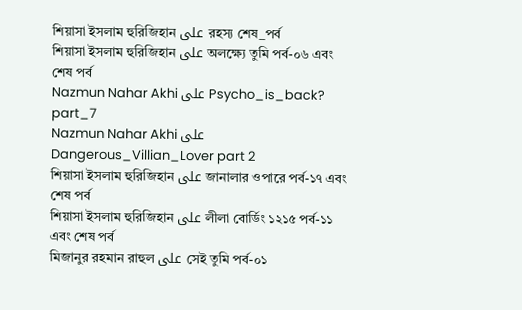শিয়াসা ইসলাম হুরিজিহান على রহস্য শেষ_পর্ব
শিয়াসা ইসলাম হুরিজিহান على অলক্ষ্যে তুমি পর্ব-০৬ এবং শেষ পর্ব
Nazmun Nahar Akhi على Psycho_is_back? part_7
Nazmun Nahar Akhi على Dangerous_Villian_Lover part 2
শিয়াসা ইসলাম হুরিজিহান على জানালার ওপারে পর্ব-১৭ এবং শেষ পর্ব
শিয়াসা ইসলাম হুরিজিহান على লীলা বোর্ডিং ১২১৫ পর্ব-১১ এবং শেষ পর্ব
মিজানুর রহমান রাহুল على সেই তুমি পর্ব-০১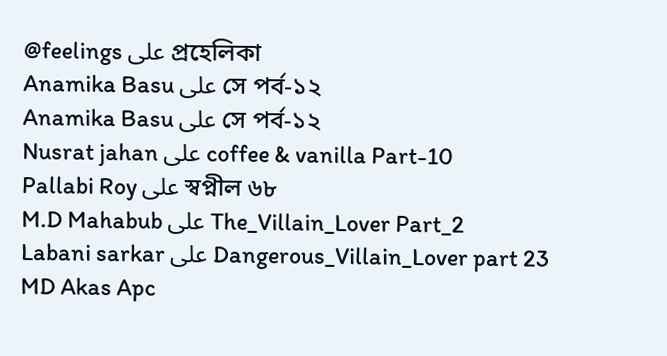@feelings على প্রহেলিকা
Anamika Basu على সে পর্ব-১২
Anamika Basu على সে পর্ব-১২
Nusrat jahan على coffee & vanilla Part-10
Pallabi Roy على স্বপ্নীল ৬৮
M.D Mahabub على The_Villain_Lover Part_2
Labani sarkar على Dangerous_Villain_Lover part 23
MD Akas Apc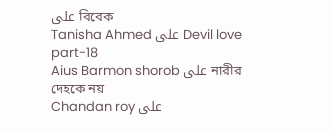على বিবেক
Tanisha Ahmed على Devil love part-18
Aius Barmon shorob على নারীর দেহকে নয়
Chandan roy على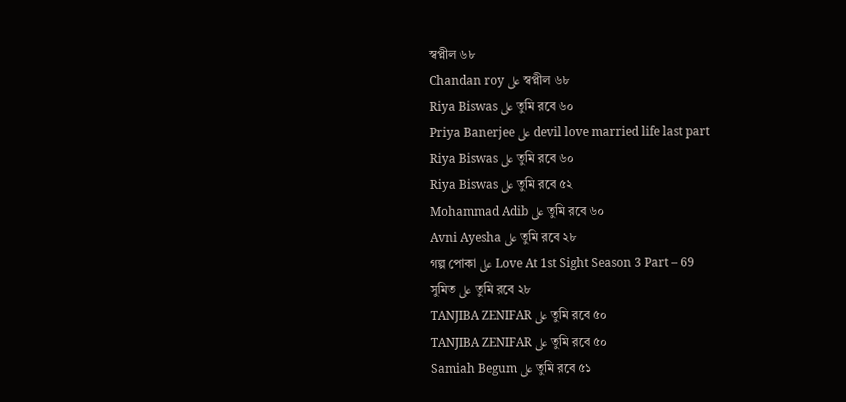স্বপ্নীল ৬৮
Chandan roy على স্বপ্নীল ৬৮
Riya Biswas على তুমি রবে ৬০
Priya Banerjee على devil love married life last part
Riya Biswas على তুমি রবে ৬০
Riya Biswas على তুমি রবে ৫২
Mohammad Adib على তুমি রবে ৬০
Avni Ayesha على তুমি রবে ২৮
গল্প পোকা على Love At 1st Sight Season 3 Part – 69
সুমিত على তুমি রবে ২৮
TANJIBA ZENIFAR على তুমি রবে ৫০
TANJIBA ZENIFAR على তুমি রবে ৫০
Samiah Begum على তুমি রবে ৫১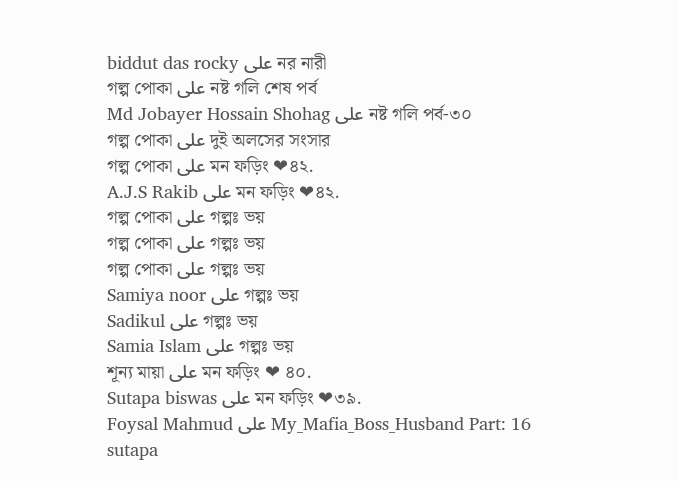biddut das rocky على নর নারী
গল্প পোকা على নষ্ট গলি শেষ পর্ব
Md Jobayer Hossain Shohag على নষ্ট গলি পর্ব-৩০
গল্প পোকা على দুই অলসের সংসার
গল্প পোকা على মন ফড়িং ❤৪২.
A.J.S Rakib على মন ফড়িং ❤৪২.
গল্প পোকা على গল্পঃ ভয়
গল্প পোকা على গল্পঃ ভয়
গল্প পোকা على গল্পঃ ভয়
Samiya noor على গল্পঃ ভয়
Sadikul على গল্পঃ ভয়
Samia Islam على গল্পঃ ভয়
শূন্য মায়া على মন ফড়িং ❤ ৪০.
Sutapa biswas على মন ফড়িং ❤৩৯.
Foysal Mahmud على My_Mafia_Boss_Husband Part: 16
sutapa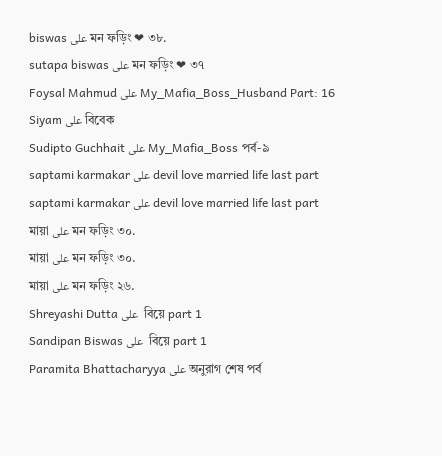biswas على মন ফড়িং ❤ ৩৮.
sutapa biswas على মন ফড়িং ❤ ৩৭
Foysal Mahmud على My_Mafia_Boss_Husband Part: 16
Siyam على বিবেক
Sudipto Guchhait على My_Mafia_Boss পর্ব-৯
saptami karmakar على devil love married life last part
saptami karmakar على devil love married life last part
মায়া على মন ফড়িং ৩০.
মায়া على মন ফড়িং ৩০.
মায়া على মন ফড়িং ২৬.
Shreyashi Dutta على  বিয়ে part 1
Sandipan Biswas على  বিয়ে part 1
Paramita Bhattacharyya على অনুরাগ শেষ পর্ব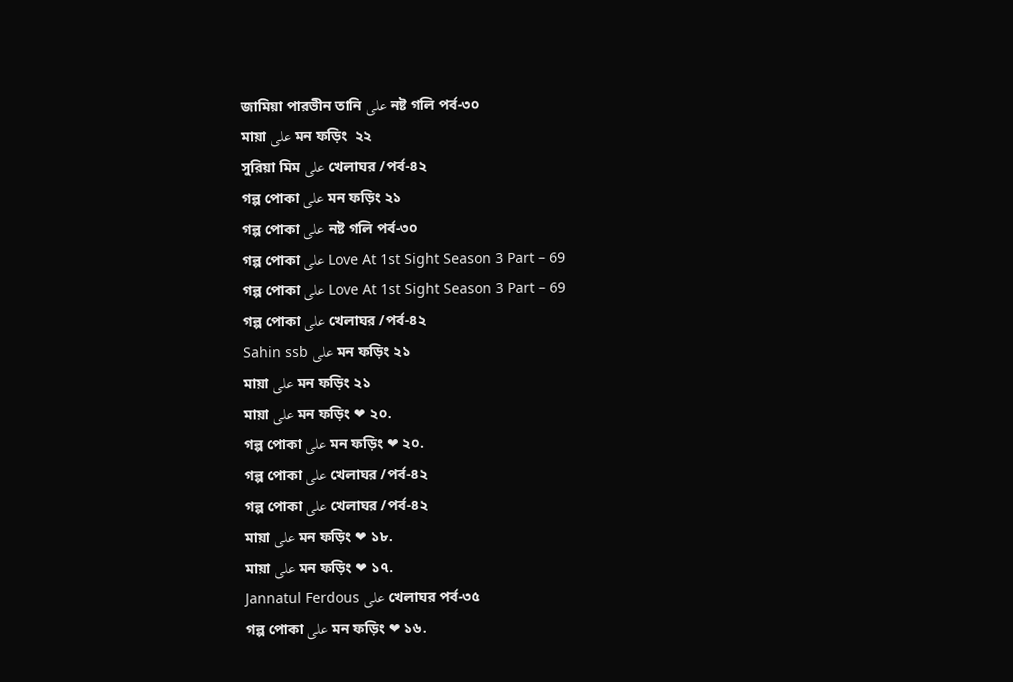জামিয়া পারভীন তানি على নষ্ট গলি পর্ব-৩০
মায়া على মন ফড়িং  ২২
সুরিয়া মিম على খেলাঘর /পর্ব-৪২
গল্প পোকা على মন ফড়িং ২১
গল্প পোকা على নষ্ট গলি পর্ব-৩০
গল্প পোকা على Love At 1st Sight Season 3 Part – 69
গল্প পোকা على Love At 1st Sight Season 3 Part – 69
গল্প পোকা على খেলাঘর /পর্ব-৪২
Sahin ssb على মন ফড়িং ২১
মায়া على মন ফড়িং ২১
মায়া على মন ফড়িং ❤ ২০.
গল্প পোকা على মন ফড়িং ❤ ২০.
গল্প পোকা على খেলাঘর /পর্ব-৪২
গল্প পোকা على খেলাঘর /পর্ব-৪২
মায়া على মন ফড়িং ❤ ১৮.
মায়া على মন ফড়িং ❤ ১৭.
Jannatul Ferdous على খেলাঘর পর্ব-৩৫
গল্প পোকা على মন ফড়িং ❤ ১৬.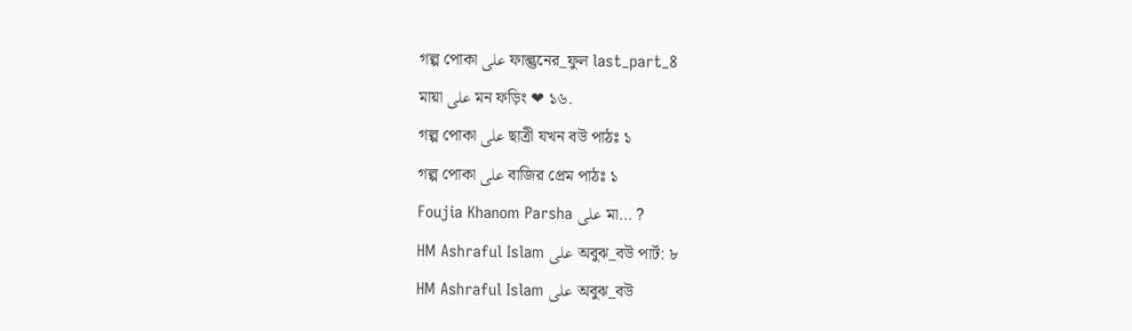গল্প পোকা على ফাল্গুনের_ফুল last_part_8
মায়া على মন ফড়িং ❤ ১৬.
গল্প পোকা على ছাত্রী যখন বউ পাঠঃ ১
গল্প পোকা على বাজির প্রেম পাঠঃ ১
Foujia Khanom Parsha على মা… ?
HM Ashraful Islam على অবুঝ_বউ পার্ট: ৮
HM Ashraful Islam على অবুঝ_বউ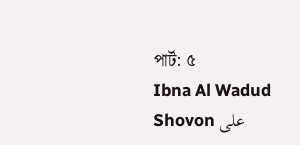পার্ট: ৫
Ibna Al Wadud Shovon على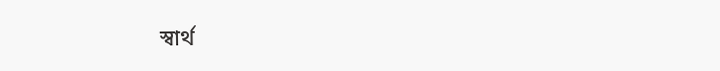স্বার্থ